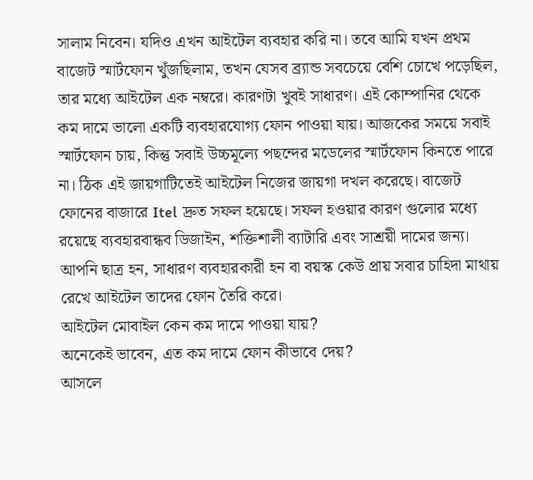সালাম নিবেন। যদিও এখন আইটেল ব্যবহার করি না। তবে আমি যখন প্রথম বাজেট স্মার্টফোন খুঁজছিলাম, তখন যেসব ব্র্যান্ড সবচেয়ে বেশি চোখে পড়েছিল, তার মধ্যে আইটেল এক নম্বরে। কারণটা খুবই সাধারণ। এই কোম্পানির থেকে কম দামে ভালো একটি ব্যবহারযোগ্য ফোন পাওয়া যায়। আজকের সময়ে সবাই স্মার্টফোন চায়, কিন্তু সবাই উচ্চমূল্যে পছন্দের মডেলের স্মার্টফোন কিনতে পারে না। ঠিক এই জায়গাটিতেই আইটেল নিজের জায়গা দখল করেছে। বাজেট ফোনের বাজারে Itel দ্রুত সফল হয়েছে। সফল হওয়ার কারণ গুলোর মধ্যে রয়েছে ব্যবহারবান্ধব ডিজাইন, শক্তিশালী ব্যাটারি এবং সাশ্রয়ী দামের জন্য। আপনি ছাত্র হন, সাধারণ ব্যবহারকারী হন বা বয়স্ক কেউ প্রায় সবার চাহিদা মাথায় রেখে আইটেল তাদের ফোন তৈরি করে।
আইটেল মোবাইল কেন কম দামে পাওয়া যায়?
অনেকেই ভাবেন, এত কম দামে ফোন কীভাবে দেয়?
আসলে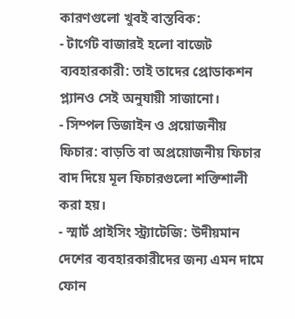কারণগুলো খুবই বাস্তবিক:
- টার্গেট বাজারই হলো বাজেট ব্যবহারকারী: তাই তাদের প্রোডাকশন প্ল্যানও সেই অনুযায়ী সাজানো।
- সিম্পল ডিজাইন ও প্রয়োজনীয় ফিচার: বাড়তি বা অপ্রয়োজনীয় ফিচার বাদ দিয়ে মূল ফিচারগুলো শক্তিশালী করা হয়।
- স্মার্ট প্রাইসিং স্ট্র্যাটেজি: উদীয়মান দেশের ব্যবহারকারীদের জন্য এমন দামে ফোন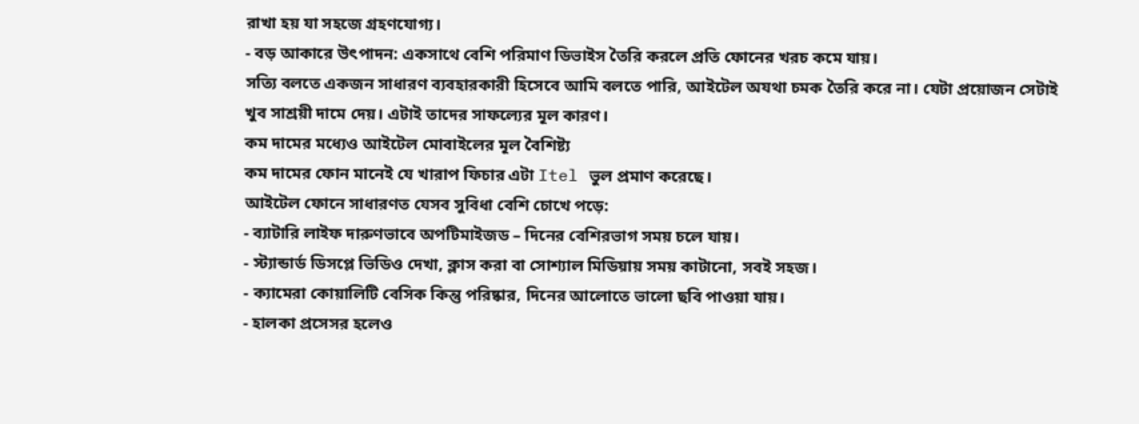রাখা হয় যা সহজে গ্রহণযোগ্য।
- বড় আকারে উৎপাদন: একসাথে বেশি পরিমাণ ডিভাইস তৈরি করলে প্রতি ফোনের খরচ কমে যায়।
সত্যি বলতে একজন সাধারণ ব্যবহারকারী হিসেবে আমি বলতে পারি, আইটেল অযথা চমক তৈরি করে না। যেটা প্রয়োজন সেটাই খুব সাশ্রয়ী দামে দেয়। এটাই তাদের সাফল্যের মূল কারণ।
কম দামের মধ্যেও আইটেল মোবাইলের মূল বৈশিষ্ট্য
কম দামের ফোন মানেই যে খারাপ ফিচার এটা Itel ভুল প্রমাণ করেছে।
আইটেল ফোনে সাধারণত যেসব সুবিধা বেশি চোখে পড়ে:
- ব্যাটারি লাইফ দারুণভাবে অপটিমাইজড – দিনের বেশিরভাগ সময় চলে যায়।
- স্ট্যান্ডার্ড ডিসপ্লে ভিডিও দেখা, ক্লাস করা বা সোশ্যাল মিডিয়ায় সময় কাটানো, সবই সহজ।
- ক্যামেরা কোয়ালিটি বেসিক কিন্তু পরিষ্কার, দিনের আলোতে ভালো ছবি পাওয়া যায়।
- হালকা প্রসেসর হলেও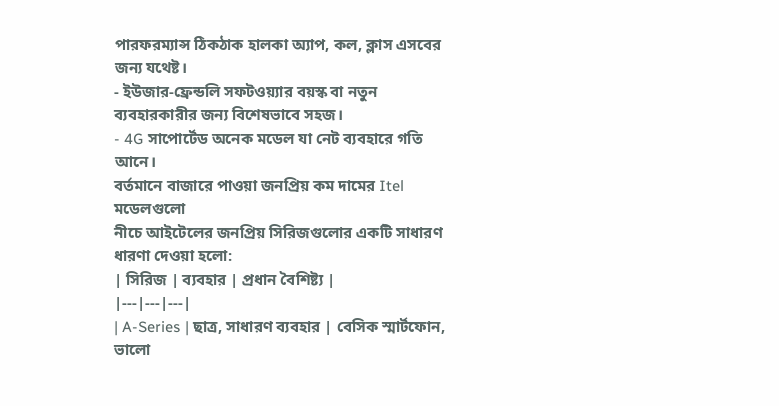পারফরম্যান্স ঠিকঠাক হালকা অ্যাপ, কল, ক্লাস এসবের জন্য যথেষ্ট।
- ইউজার-ফ্রেন্ডলি সফটওয়্যার বয়স্ক বা নতুন ব্যবহারকারীর জন্য বিশেষভাবে সহজ।
- 4G সাপোর্টেড অনেক মডেল যা নেট ব্যবহারে গতি আনে।
বর্তমানে বাজারে পাওয়া জনপ্রিয় কম দামের Itel মডেলগুলো
নীচে আইটেলের জনপ্রিয় সিরিজগুলোর একটি সাধারণ ধারণা দেওয়া হলো:
| সিরিজ | ব্যবহার | প্রধান বৈশিষ্ট্য |
|---|---|---|
| A-Series | ছাত্র, সাধারণ ব্যবহার | বেসিক স্মার্টফোন, ভালো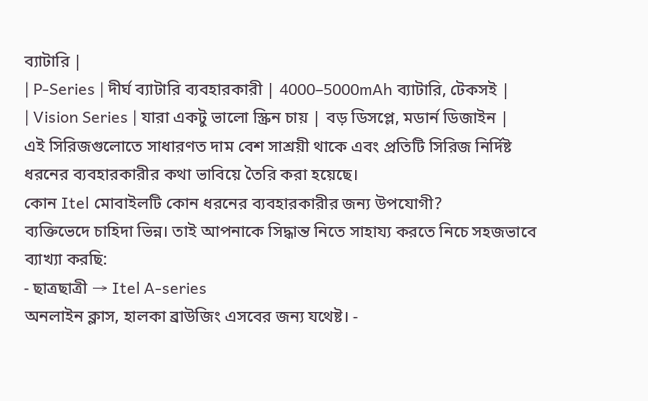ব্যাটারি |
| P-Series | দীর্ঘ ব্যাটারি ব্যবহারকারী | 4000–5000mAh ব্যাটারি, টেকসই |
| Vision Series | যারা একটু ভালো স্ক্রিন চায় | বড় ডিসপ্লে, মডার্ন ডিজাইন |
এই সিরিজগুলোতে সাধারণত দাম বেশ সাশ্রয়ী থাকে এবং প্রতিটি সিরিজ নির্দিষ্ট ধরনের ব্যবহারকারীর কথা ভাবিয়ে তৈরি করা হয়েছে।
কোন Itel মোবাইলটি কোন ধরনের ব্যবহারকারীর জন্য উপযোগী?
ব্যক্তিভেদে চাহিদা ভিন্ন। তাই আপনাকে সিদ্ধান্ত নিতে সাহায্য করতে নিচে সহজভাবে ব্যাখ্যা করছি:
- ছাত্রছাত্রী → Itel A-series
অনলাইন ক্লাস, হালকা ব্রাউজিং এসবের জন্য যথেষ্ট। -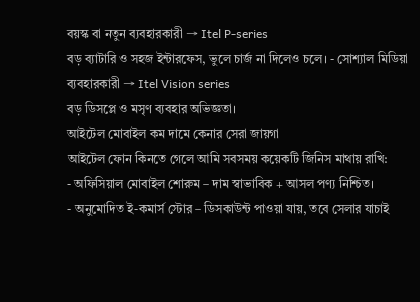বয়স্ক বা নতুন ব্যবহারকারী → Itel P-series
বড় ব্যাটারি ও সহজ ইন্টারফেস, ভুলে চার্জ না দিলেও চলে। - সোশ্যাল মিডিয়া ব্যবহারকারী → Itel Vision series
বড় ডিসপ্লে ও মসৃণ ব্যবহার অভিজ্ঞতা।
আইটেল মোবাইল কম দামে কেনার সেরা জায়গা
আইটেল ফোন কিনতে গেলে আমি সবসময় কয়েকটি জিনিস মাথায় রাখি:
- অফিসিয়াল মোবাইল শোরুম – দাম স্বাভাবিক + আসল পণ্য নিশ্চিত।
- অনুমোদিত ই-কমার্স স্টোর – ডিসকাউন্ট পাওয়া যায়, তবে সেলার যাচাই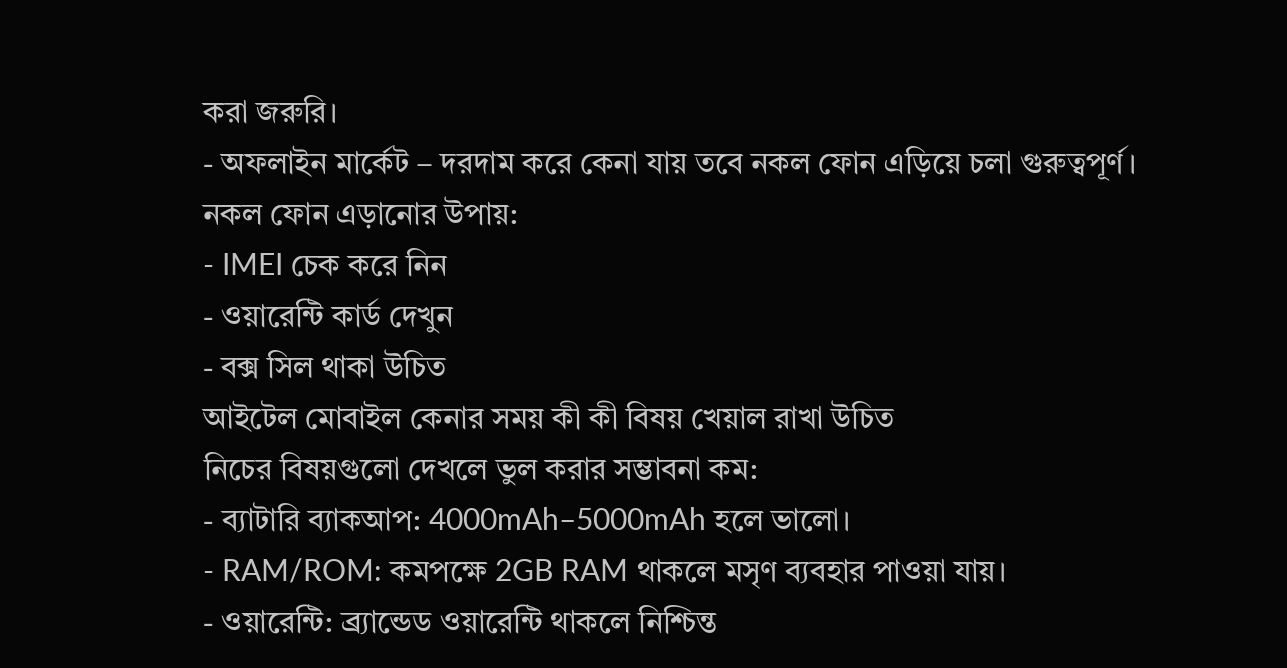করা জরুরি।
- অফলাইন মার্কেট – দরদাম করে কেনা যায় তবে নকল ফোন এড়িয়ে চলা গুরুত্বপূর্ণ।
নকল ফোন এড়ানোর উপায়:
- IMEI চেক করে নিন
- ওয়ারেন্টি কার্ড দেখুন
- বক্স সিল থাকা উচিত
আইটেল মোবাইল কেনার সময় কী কী বিষয় খেয়াল রাখা উচিত
নিচের বিষয়গুলো দেখলে ভুল করার সম্ভাবনা কম:
- ব্যাটারি ব্যাকআপ: 4000mAh–5000mAh হলে ভালো।
- RAM/ROM: কমপক্ষে 2GB RAM থাকলে মসৃণ ব্যবহার পাওয়া যায়।
- ওয়ারেন্টি: ব্র্যান্ডেড ওয়ারেন্টি থাকলে নিশ্চিন্ত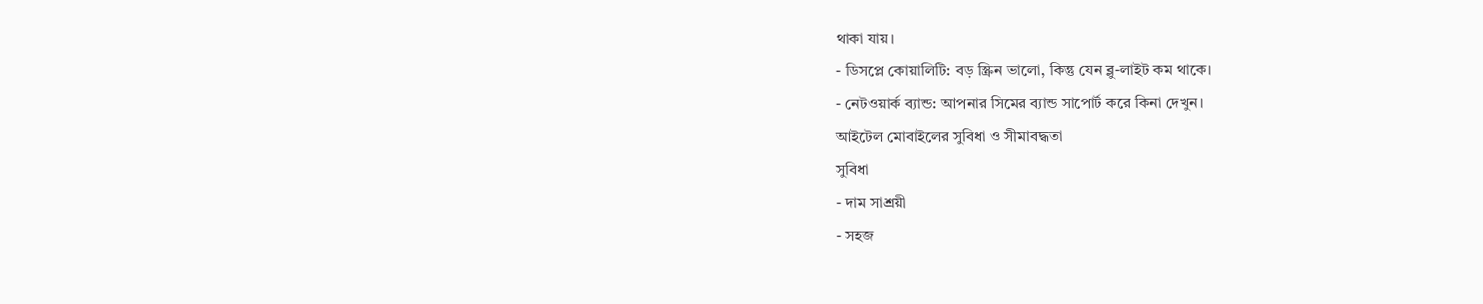থাকা যায়।
- ডিসপ্লে কোয়ালিটি: বড় স্ক্রিন ভালো, কিন্তু যেন ব্লু-লাইট কম থাকে।
- নেটওয়ার্ক ব্যান্ড: আপনার সিমের ব্যান্ড সাপোর্ট করে কিনা দেখুন।
আইটেল মোবাইলের সুবিধা ও সীমাবদ্ধতা
সুবিধা
- দাম সাশ্রয়ী
- সহজ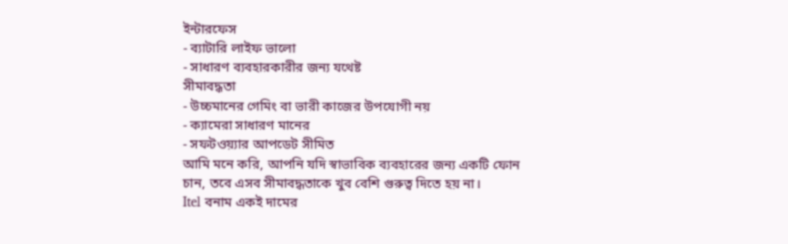ইন্টারফেস
- ব্যাটারি লাইফ ভালো
- সাধারণ ব্যবহারকারীর জন্য যথেষ্ট
সীমাবদ্ধতা
- উচ্চমানের গেমিং বা ভারী কাজের উপযোগী নয়
- ক্যামেরা সাধারণ মানের
- সফটওয়্যার আপডেট সীমিত
আমি মনে করি, আপনি যদি স্বাভাবিক ব্যবহারের জন্য একটি ফোন চান, তবে এসব সীমাবদ্ধতাকে খুব বেশি গুরুত্ব দিতে হয় না।
Itel বনাম একই দামের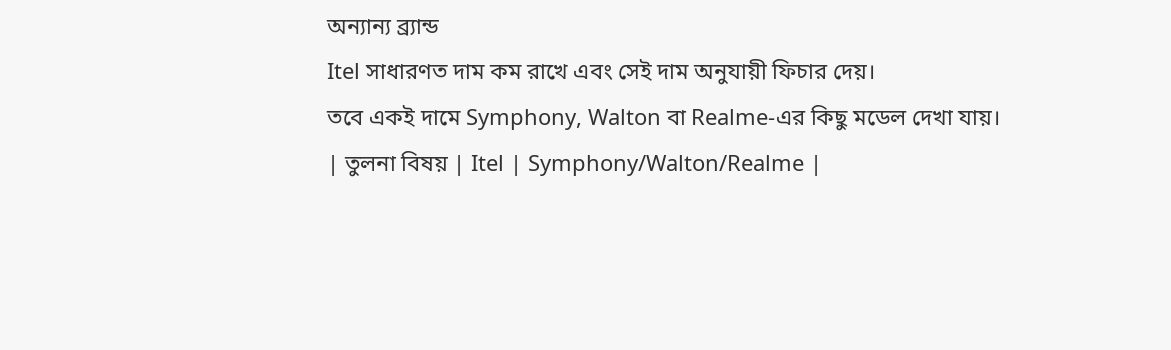অন্যান্য ব্র্যান্ড
Itel সাধারণত দাম কম রাখে এবং সেই দাম অনুযায়ী ফিচার দেয়।
তবে একই দামে Symphony, Walton বা Realme-এর কিছু মডেল দেখা যায়।
| তুলনা বিষয় | Itel | Symphony/Walton/Realme |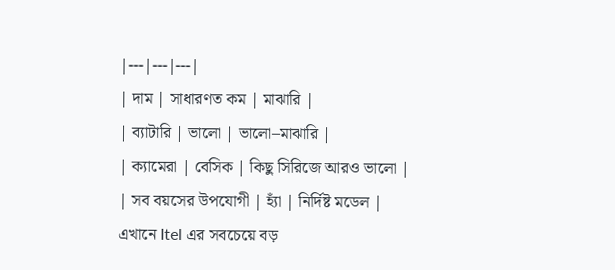|---|---|---|
| দাম | সাধারণত কম | মাঝারি |
| ব্যাটারি | ভালো | ভালো–মাঝারি |
| ক্যামেরা | বেসিক | কিছু সিরিজে আরও ভালো |
| সব বয়সের উপযোগী | হ্যাঁ | নির্দিষ্ট মডেল |
এখানে Itel এর সবচেয়ে বড়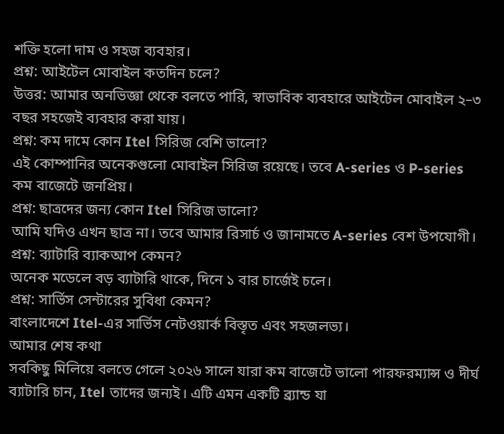শক্তি হলো দাম ও সহজ ব্যবহার।
প্রশ্ন: আইটেল মোবাইল কতদিন চলে?
উত্তর: আমার অনভিজ্ঞা থেকে বলতে পারি, স্বাভাবিক ব্যবহারে আইটেল মোবাইল ২–৩ বছর সহজেই ব্যবহার করা যায়।
প্রশ্ন: কম দামে কোন Itel সিরিজ বেশি ভালো?
এই কোম্পানির অনেকগুলো মোবাইল সিরিজ রয়েছে। তবে A-series ও P-series কম বাজেটে জনপ্রিয়।
প্রশ্ন: ছাত্রদের জন্য কোন Itel সিরিজ ভালো?
আমি যদিও এখন ছাত্র না। তবে আমার রিসার্চ ও জানামতে A-series বেশ উপযোগী।
প্রশ্ন: ব্যাটারি ব্যাকআপ কেমন?
অনেক মডেলে বড় ব্যাটারি থাকে, দিনে ১ বার চার্জেই চলে।
প্রশ্ন: সার্ভিস সেন্টারের সুবিধা কেমন?
বাংলাদেশে Itel-এর সার্ভিস নেটওয়ার্ক বিস্তৃত এবং সহজলভ্য।
আমার শেষ কথা
সবকিছু মিলিয়ে বলতে গেলে ২০২৬ সালে যারা কম বাজেটে ভালো পারফরম্যান্স ও দীর্ঘ ব্যাটারি চান, Itel তাদের জন্যই। এটি এমন একটি ব্র্যান্ড যা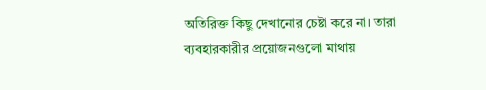অতিরিক্ত কিছু দেখানোর চেষ্টা করে না। তারা ব্যবহারকারীর প্রয়োজনগুলো মাথায়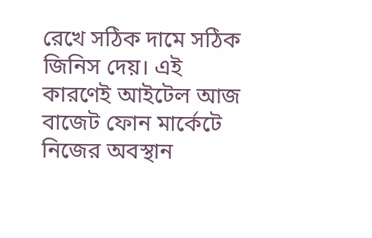রেখে সঠিক দামে সঠিক জিনিস দেয়। এই কারণেই আইটেল আজ বাজেট ফোন মার্কেটে নিজের অবস্থান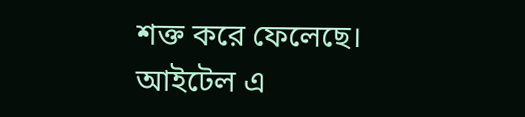শক্ত করে ফেলেছে।
আইটেল এ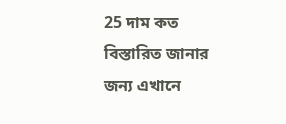25 দাম কত বিস্তারিত জানার জন্য এখানে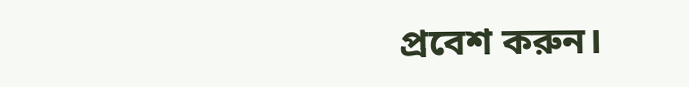প্রবেশ করুন।